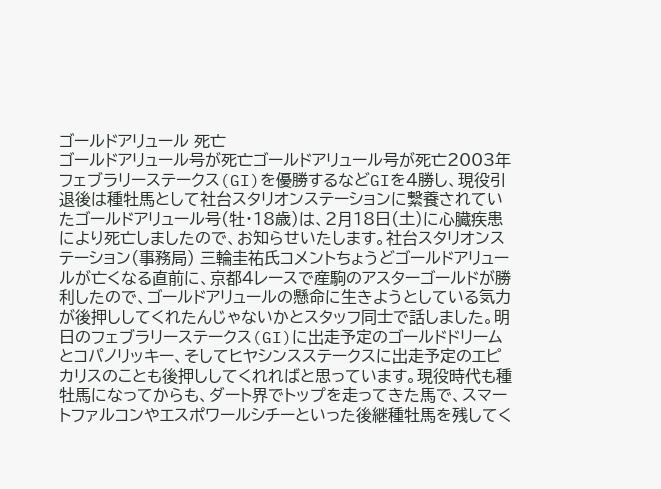ゴールドアリュール 死亡
ゴールドアリュール号が死亡ゴールドアリュール号が死亡2003年フェブラリーステークス(GI)を優勝するなどGIを4勝し、現役引退後は種牡馬として社台スタリオンステーションに繋養されていたゴールドアリュール号(牡・18歳)は、2月18日(土)に心臓疾患により死亡しましたので、お知らせいたします。社台スタリオンステーション(事務局) 三輪圭祐氏コメントちょうどゴールドアリュールが亡くなる直前に、京都4レースで産駒のアスターゴールドが勝利したので、ゴールドアリュールの懸命に生きようとしている気力が後押ししてくれたんじゃないかとスタッフ同士で話しました。明日のフェブラリーステークス(GI)に出走予定のゴールドドリームとコパノリッキー、そしてヒヤシンスステークスに出走予定のエピカリスのことも後押ししてくれればと思っています。現役時代も種牡馬になってからも、ダート界でトップを走ってきた馬で、スマートファルコンやエスポワールシチーといった後継種牡馬を残してく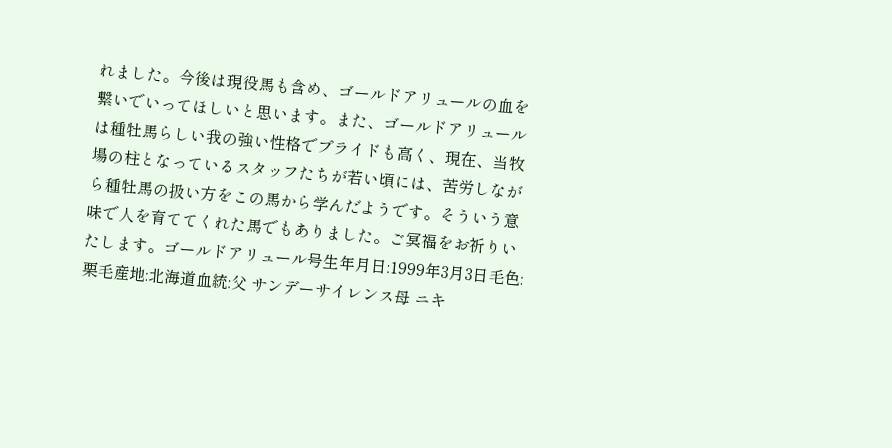れました。今後は現役馬も含め、ゴールドアリュールの血を繋いでいってほしいと思います。また、ゴールドアリュールは種牡馬らしい我の強い性格でプライドも高く、現在、当牧場の柱となっているスタッフたちが若い頃には、苦労しながら種牡馬の扱い方をこの馬から学んだようです。そういう意味で人を育ててくれた馬でもありました。ご冥福をお祈りいたします。ゴールドアリュール号生年月日:1999年3月3日毛色:栗毛産地:北海道血統:父 サンデーサイレンス母 ニキ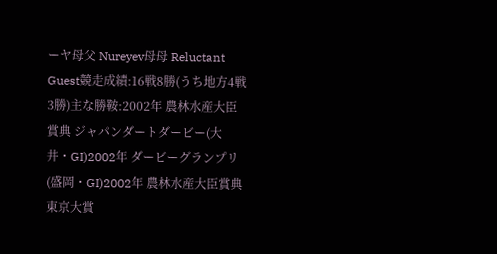ーヤ母父 Nureyev母母 Reluctant Guest競走成績:16戦8勝(うち地方4戦3勝)主な勝鞍:2002年 農林水産大臣賞典 ジャパンダートダービー(大井・GI)2002年 ダービーグランプリ(盛岡・GI)2002年 農林水産大臣賞典 東京大賞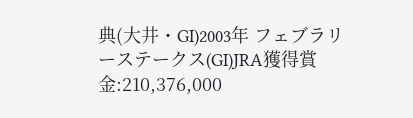典(大井・GI)2003年 フェブラリーステークス(GI)JRA獲得賞金:210,376,000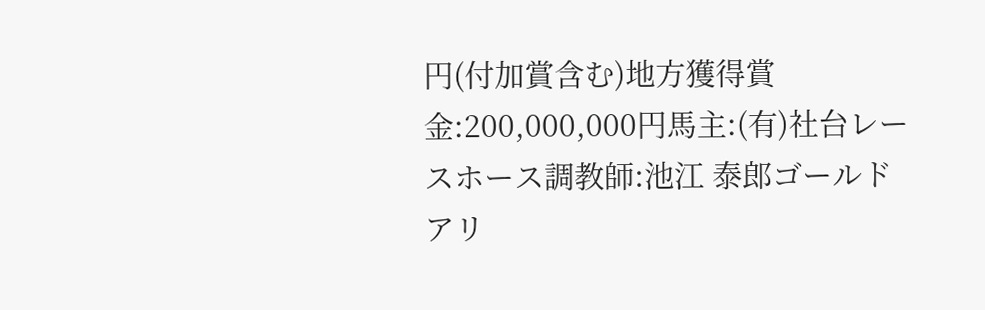円(付加賞含む)地方獲得賞金:200,000,000円馬主:(有)社台レースホース調教師:池江 泰郎ゴールドアリ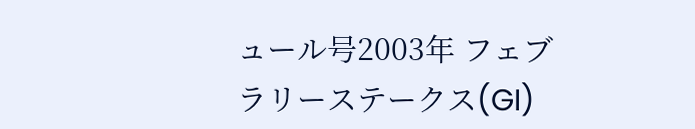ュール号2003年 フェブラリーステークス(GI)